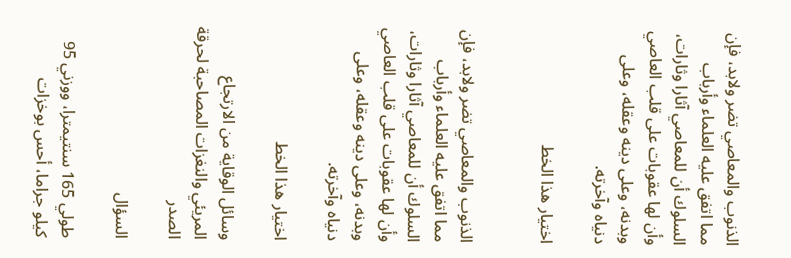الذنوب والمعاصي تضر ولابد، فإن مما اتفق عليه العلماء وأرباب السلوك أن للمعاصي آثارا وثارات، وأن لها عقوبات على قلب العاصي وبدنه، وعلى دينه وعقله، وعلى دنياه وآخرته.

اختيار هذا الخط


الذنوب والمعاصي تضر ولابد، فإن مما اتفق عليه العلماء وأرباب السلوك أن للمعاصي آثارا وثارات، وأن لها عقوبات على قلب العاصي وبدنه، وعلى دينه وعقله، وعلى دنياه وآخرته.

اختيار هذا الخط

وسائل الوقاية من الارتجاع المريئي والنغزات المصاحبة لحرقة الصدر

السؤال

طولي 165 سنتيمترا، ووزني 95 كيلو جراما، أحس بوخزات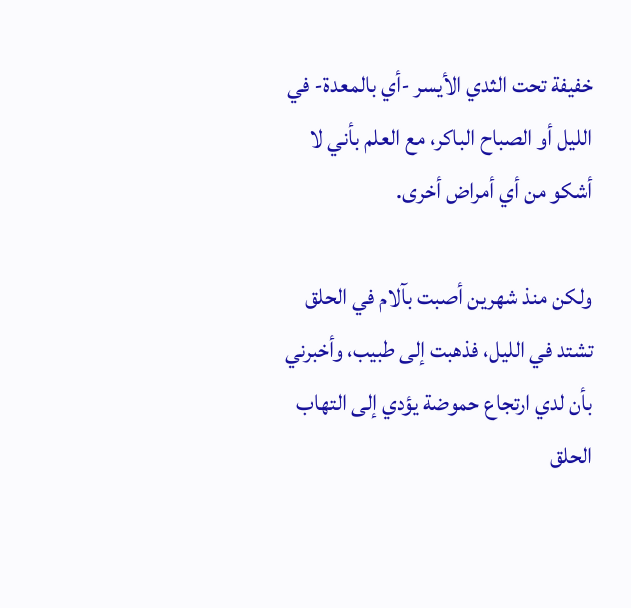خفيفة تحت الثدي الأيسر -أي بالمعدة- في الليل أو الصباح الباكر، مع العلم بأني لا أشكو من أي أمراض أخرى.

ولكن منذ شهرين أصبت بآلام في الحلق تشتد في الليل، فذهبت إلى طبيب، وأخبرني بأن لدي ارتجاع حموضة يؤدي إلى التهاب الحلق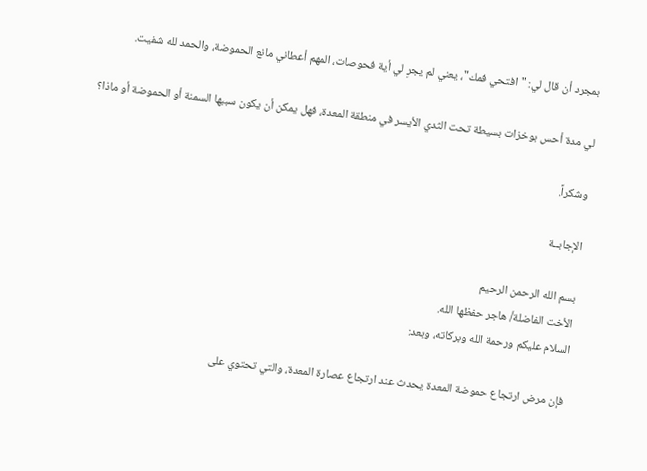بمجرد أن قال لي: "افتحي فمك"، يعني لم يجرِ لي أية فحوصات، المهم أعطاني مانع الحموضة، والحمد لله شفيت.

لي مدة أحس بوخزات بسيطة تحت الثدي الأيسر في منطقة المعدة، فهل يمكن أن يكون سببها السمنة أو الحموضة أو ماذا؟

وشكراً.

الإجابــة

بسم الله الرحمن الرحيم
الأخت الفاضلة/ هاجر حفظها الله.
السلام عليكم ورحمة الله وبركاته، وبعد:

فإن مرض ارتجاع حموضة المعدة يحدث عند ارتجاع عصارة المعدة، والتي تحتوي على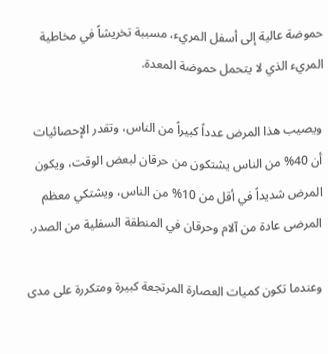حموضة عالية إلى أسفل المريء، مسببة تخريشاً في مخاطية المريء الذي لا يتحمل حموضة المعدة.

ويصيب هذا المرض عدداً كبيراً من الناس، وتقدر الإحصائيات أن 40% من الناس يشتكون من حرقان لبعض الوقت، ويكون المرض شديداً في أقل من 10% من الناس، ويشتكي معظم المرضى عادة من آلام وحرقان في المنطقة السفلية من الصدر.

وعندما تكون كميات العصارة المرتجعة كبيرة ومتكررة على مدى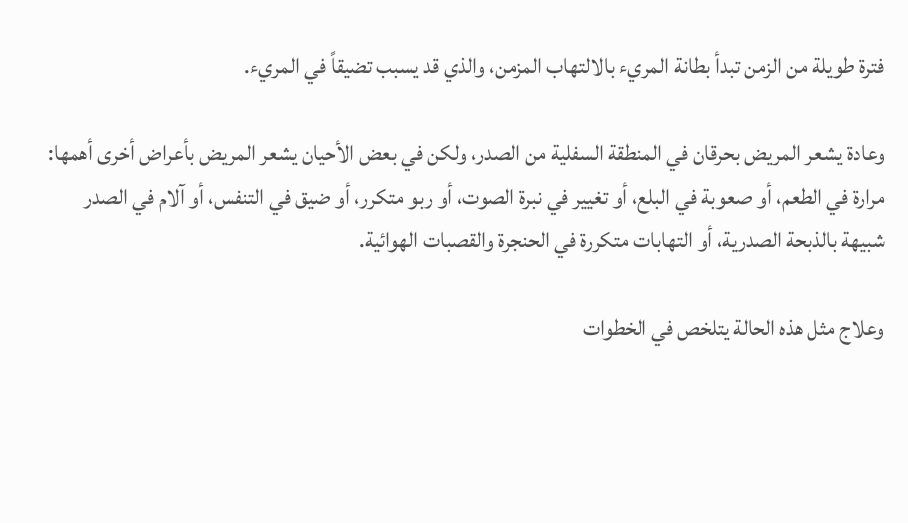فترة طويلة من الزمن تبدأ بطانة المريء بالالتهاب المزمن، والذي قد يسبب تضيقاً في المريء.

وعادة يشعر المريض بحرقان في المنطقة السفلية من الصدر، ولكن في بعض الأحيان يشعر المريض بأعراض أخرى أهمها: مرارة في الطعم، أو صعوبة في البلع، أو تغيير في نبرة الصوت، أو ربو متكرر، أو ضيق في التنفس، أو آلام في الصدر شبيهة بالذبحة الصدرية، أو التهابات متكررة في الحنجرة والقصبات الهوائية.

وعلاج مثل هذه الحالة يتلخص في الخطوات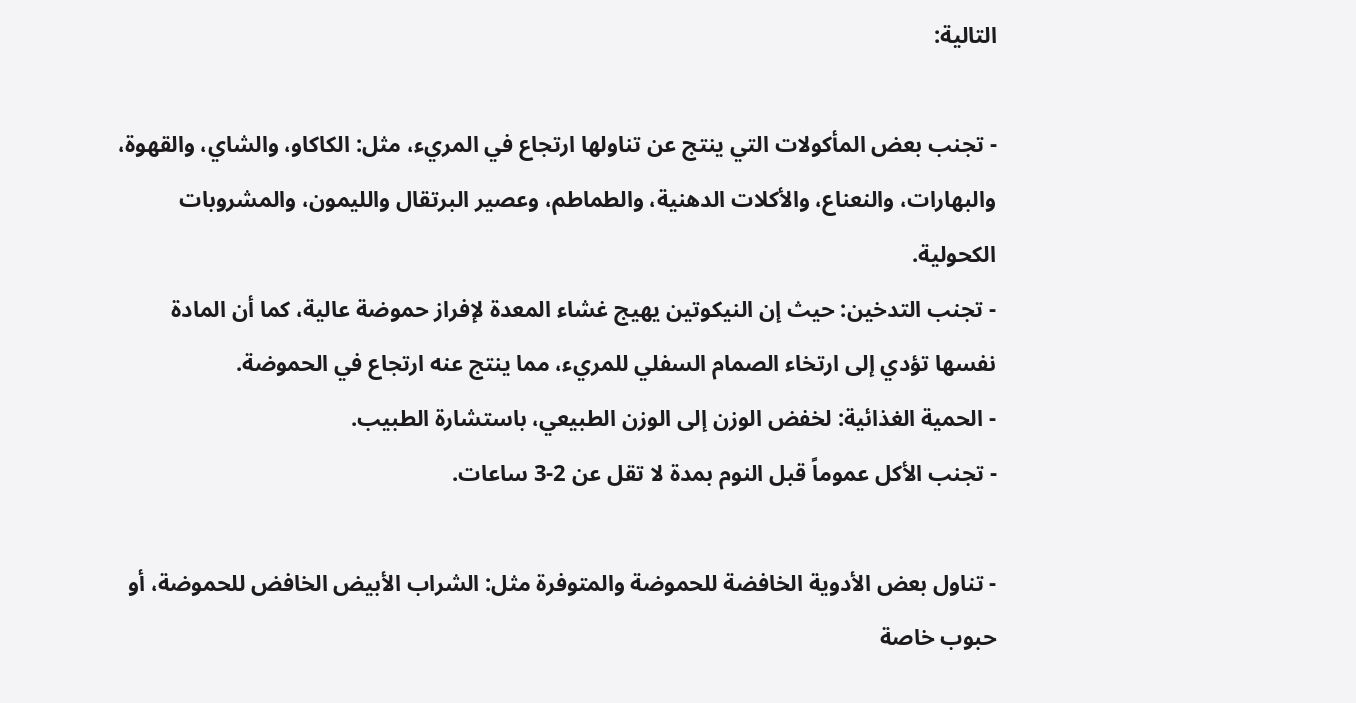التالية:

- تجنب بعض المأكولات التي ينتج عن تناولها ارتجاع في المريء، مثل: الكاكاو، والشاي، والقهوة، والبهارات، والنعناع، والأكلات الدهنية، والطماطم، وعصير البرتقال والليمون، والمشروبات الكحولية.
- تجنب التدخين: حيث إن النيكوتين يهيج غشاء المعدة لإفراز حموضة عالية، كما أن المادة نفسها تؤدي إلى ارتخاء الصمام السفلي للمريء، مما ينتج عنه ارتجاع في الحموضة.
- الحمية الغذائية: لخفض الوزن إلى الوزن الطبيعي، باستشارة الطبيب.
- تجنب الأكل عموماً قبل النوم بمدة لا تقل عن 2-3 ساعات.

- تناول بعض الأدوية الخافضة للحموضة والمتوفرة مثل: الشراب الأبيض الخافض للحموضة، أو حبوب خاصة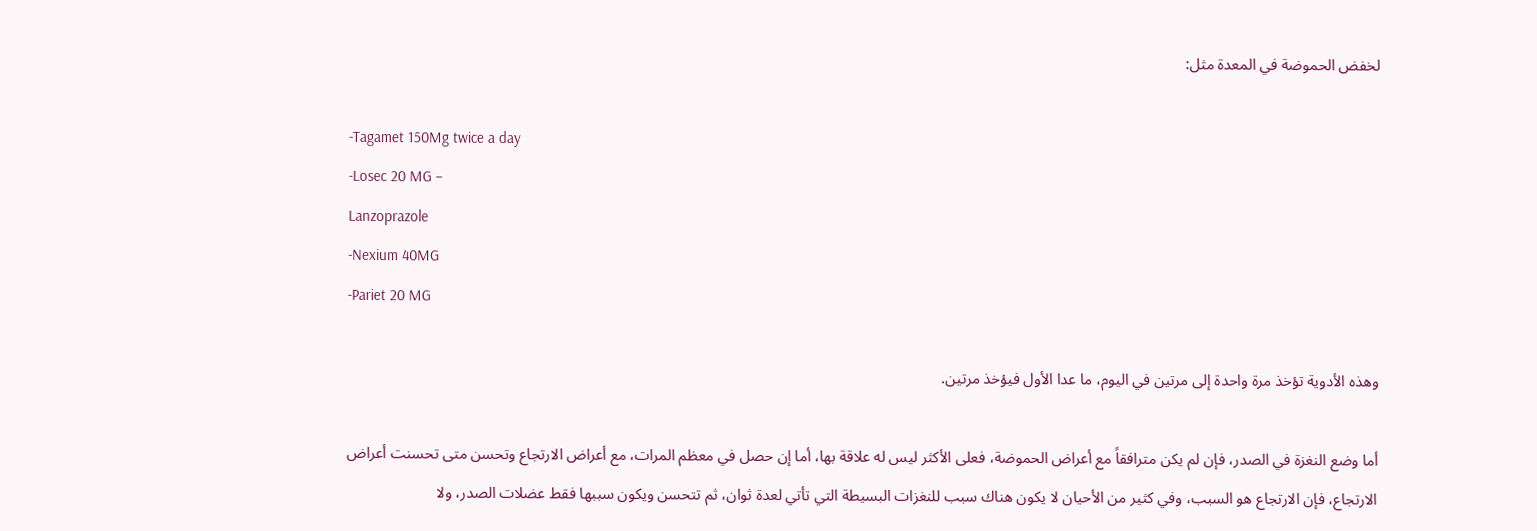لخفض الحموضة في المعدة مثل:

-Tagamet 150Mg twice a day
-Losec 20 MG –
Lanzoprazole
-Nexium 40MG
-Pariet 20 MG

وهذه الأدوية تؤخذ مرة واحدة إلى مرتين في اليوم، ما عدا الأول فيؤخذ مرتين.

أما وضع النغزة في الصدر، فإن لم يكن مترافقاً مع أعراض الحموضة، فعلى الأكثر ليس له علاقة بها، أما إن حصل في معظم المرات، مع أعراض الارتجاع وتحسن متى تحسنت أعراض الارتجاع، فإن الارتجاع هو السبب، وفي كثير من الأحيان لا يكون هناك سبب للنغزات البسيطة التي تأتي لعدة ثوان، ثم تتحسن ويكون سببها فقط عضلات الصدر، ولا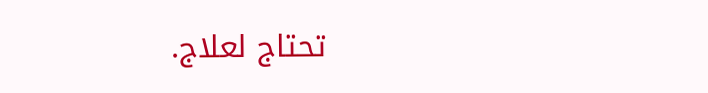تحتاج لعلاج.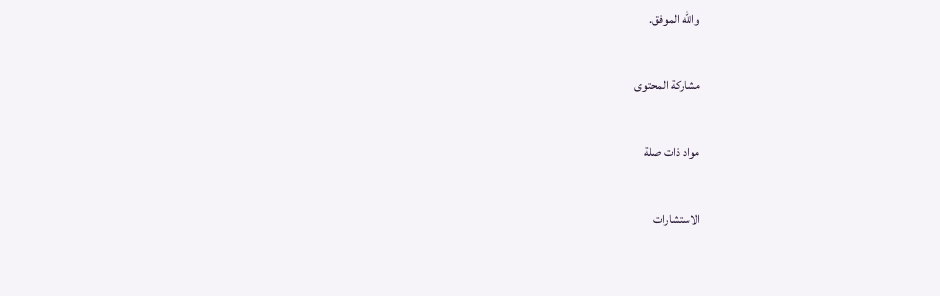والله الموفق.

مشاركة المحتوى

مواد ذات صلة

الاستشارات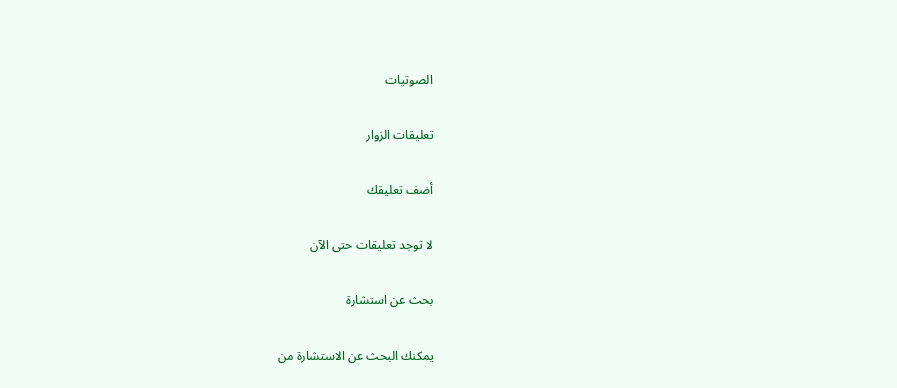الصوتيات

تعليقات الزوار

أضف تعليقك

لا توجد تعليقات حتى الآن

بحث عن استشارة

يمكنك البحث عن الاستشارة من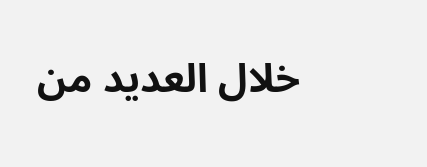خلال العديد من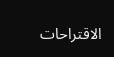الاقتراحات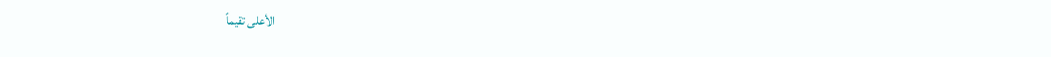الأعلى تقيماً